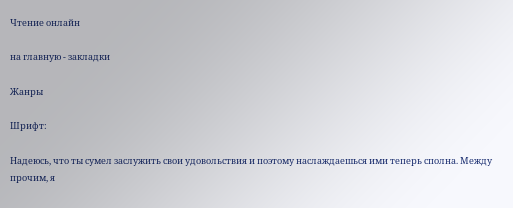Чтение онлайн

на главную - закладки

Жанры

Шрифт:

Надеюсь, что ты сумел заслужить свои удовольствия и поэтому наслаждаешься ими теперь сполна. Между прочим, я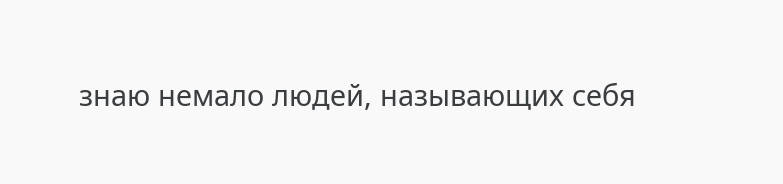знаю немало людей, называющих себя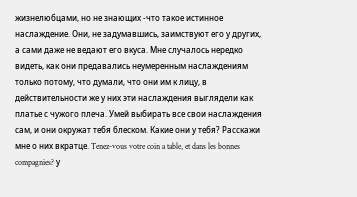жизнелюбцами, но не знающих -что такое истинное наслаждение. Они, не задумавшись, заимствуют его у других, а сами даже не ведают его вкуса. Мне случалось нередко видеть, как они предавались неумеренным наслаждениям только потому, что думали, что они им к лицу, в действительности же у них эти наслаждения выглядели как платье с чужого плеча. Умей выбирать все свои наслаждения сам, и они окружат тебя блеском. Какие они у тебя? Расскажи мне о них вкратце. Tenez-vous votre coin a table, et dans les bonnes compagnies? у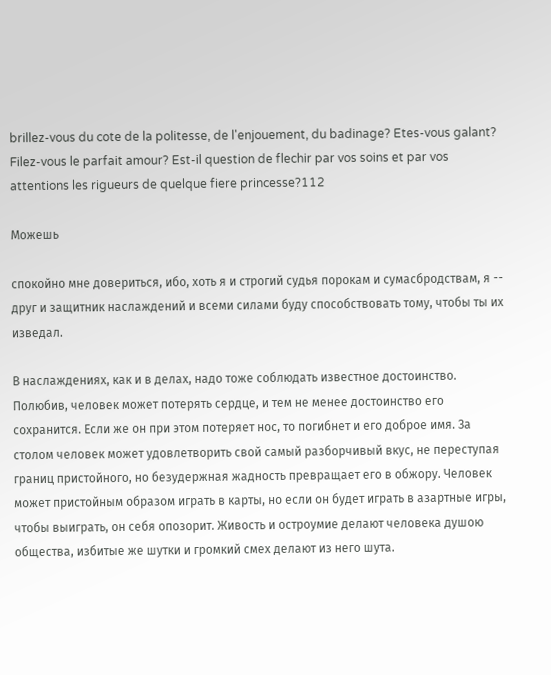brillez-vous du cote de la politesse, de l'enjouement, du badinage? Etes-vous galant? Filez-vous le parfait amour? Est-il question de flechir par vos soins et par vos attentions les rigueurs de quelque fiere princesse?112

Можешь

спокойно мне довериться, ибо, хоть я и строгий судья порокам и сумасбродствам, я -- друг и защитник наслаждений и всеми силами буду способствовать тому, чтобы ты их изведал.

В наслаждениях, как и в делах, надо тоже соблюдать известное достоинство. Полюбив, человек может потерять сердце, и тем не менее достоинство его сохранится. Если же он при этом потеряет нос, то погибнет и его доброе имя. За столом человек может удовлетворить свой самый разборчивый вкус, не переступая границ пристойного, но безудержная жадность превращает его в обжору. Человек может пристойным образом играть в карты, но если он будет играть в азартные игры, чтобы выиграть, он себя опозорит. Живость и остроумие делают человека душою общества, избитые же шутки и громкий смех делают из него шута.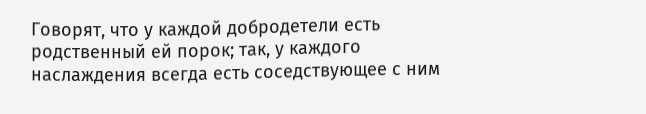Говорят, что у каждой добродетели есть родственный ей порок; так, у каждого наслаждения всегда есть соседствующее с ним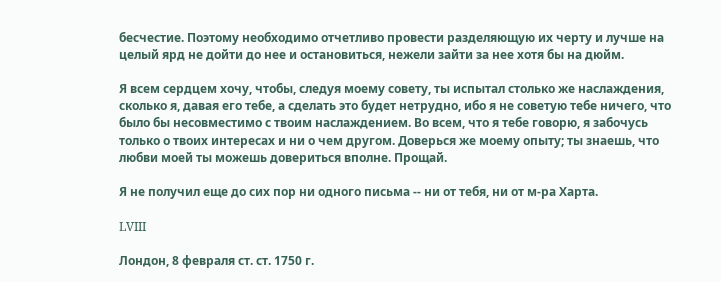бесчестие. Поэтому необходимо отчетливо провести разделяющую их черту и лучше на целый ярд не дойти до нее и остановиться, нежели зайти за нее хотя бы на дюйм.

Я всем сердцем хочу, чтобы, следуя моему совету, ты испытал столько же наслаждения, сколько я, давая его тебе, а сделать это будет нетрудно, ибо я не советую тебе ничего, что было бы несовместимо с твоим наслаждением. Во всем, что я тебе говорю, я забочусь только о твоих интересах и ни о чем другом. Доверься же моему опыту; ты знаешь, что любви моей ты можешь довериться вполне. Прощай.

Я не получил еще до сих пор ни одного письма -- ни от тебя, ни от м-ра Харта.

LVIII

Лондон, 8 февраля ст. ст. 1750 г.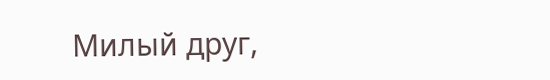Милый друг,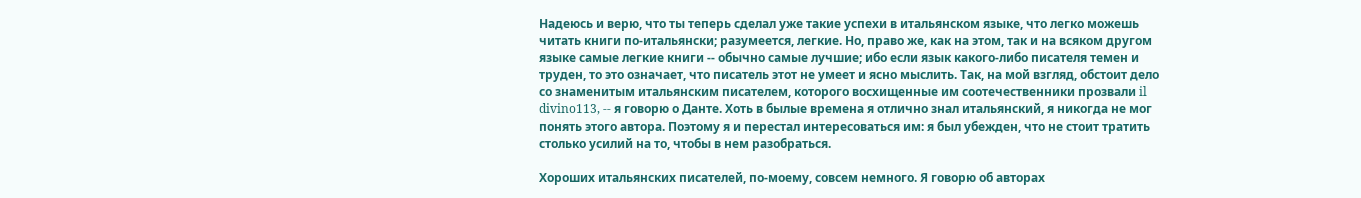Надеюсь и верю, что ты теперь сделал уже такие успехи в итальянском языке, что легко можешь читать книги по-итальянски; разумеется, легкие. Но, право же, как на этом, так и на всяком другом языке самые легкие книги -- обычно самые лучшие; ибо если язык какого-либо писателя темен и труден, то это означает, что писатель этот не умеет и ясно мыслить. Так, на мой взгляд, обстоит дело со знаменитым итальянским писателем, которого восхищенные им соотечественники прозвали il divino113, -- я говорю о Данте. Хоть в былые времена я отлично знал итальянский, я никогда не мог понять этого автора. Поэтому я и перестал интересоваться им: я был убежден, что не стоит тратить столько усилий на то, чтобы в нем разобраться.

Хороших итальянских писателей, по-моему, совсем немного. Я говорю об авторах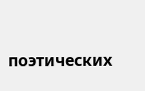поэтических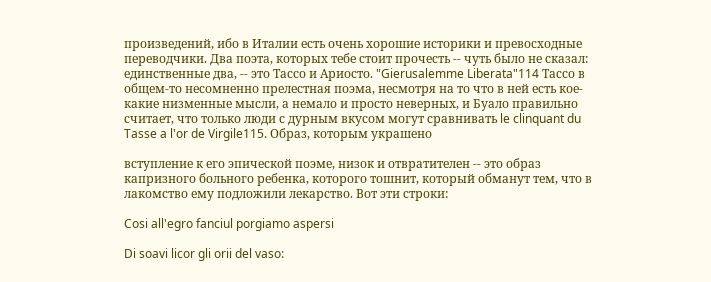произведений, ибо в Италии есть очень хорошие историки и превосходные переводчики. Два поэта, которых тебе стоит прочесть -- чуть было не сказал: единственные два, -- это Тассо и Ариосто. "Gierusalemme Liberata"114 Тассо в общем-то несомненно прелестная поэма, несмотря на то что в ней есть кое-какие низменные мысли, а немало и просто неверных, и Буало правильно считает, что только люди с дурным вкусом могут сравнивать le clinquant du Tasse a l'or de Virgile115. Образ, которым украшено

вступление к его эпической поэме, низок и отвратителен -- это образ капризного больного ребенка, которого тошнит, который обманут тем, что в лакомство ему подложили лекарство. Вот эти строки:

Cosi all'egro fanciul porgiamo aspersi

Di soavi licor gli orii del vaso: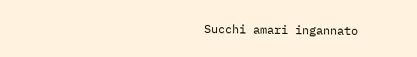Succhi amari ingannato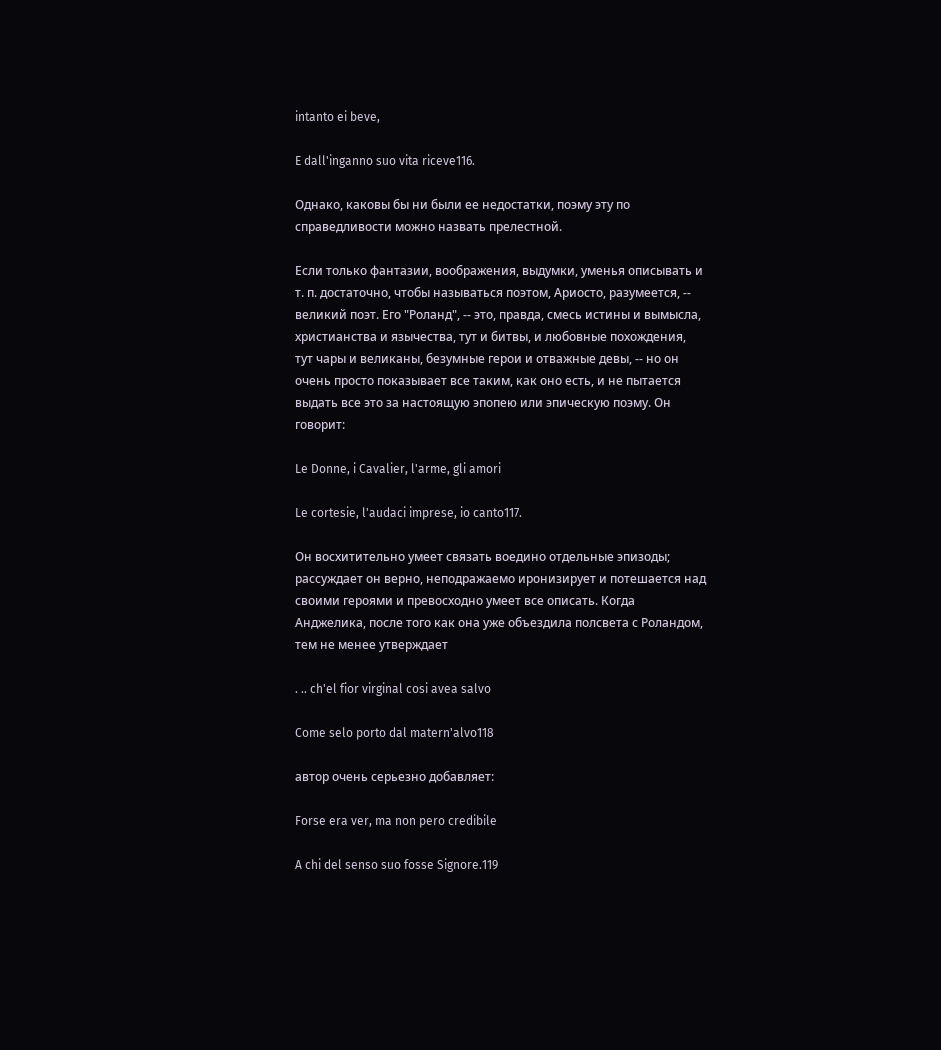intanto ei beve,

E dall'inganno suo vita riceve116.

Однако, каковы бы ни были ее недостатки, поэму эту по справедливости можно назвать прелестной.

Если только фантазии, воображения, выдумки, уменья описывать и т. п. достаточно, чтобы называться поэтом, Ариосто, разумеется, -- великий поэт. Его "Роланд", -- это, правда, смесь истины и вымысла, христианства и язычества, тут и битвы, и любовные похождения, тут чары и великаны, безумные герои и отважные девы, -- но он очень просто показывает все таким, как оно есть, и не пытается выдать все это за настоящую эпопею или эпическую поэму. Он говорит:

Le Donne, i Cavalier, l'arme, gli amori

Le cortesie, l'audaci imprese, io canto117.

Он восхитительно умеет связать воедино отдельные эпизоды; рассуждает он верно, неподражаемо иронизирует и потешается над своими героями и превосходно умеет все описать. Когда Анджелика, после того как она уже объездила полсвета с Роландом, тем не менее утверждает

. .. ch'el fior virginal cosi avea salvo

Come selo porto dal matern'alvo118

автор очень серьезно добавляет:

Forse era ver, ma non pero credibile

A chi del senso suo fosse Signore.119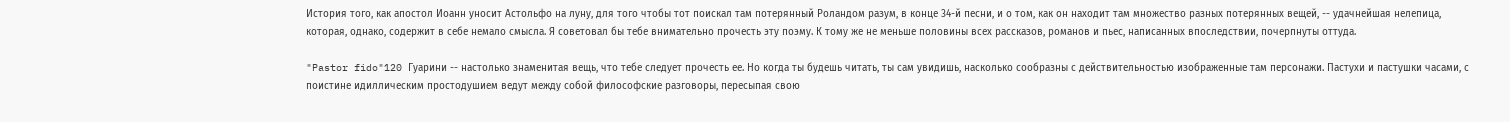История того, как апостол Иоанн уносит Астольфо на луну, для того чтобы тот поискал там потерянный Роландом разум, в конце 34-й песни, и о том, как он находит там множество разных потерянных вещей, -- удачнейшая нелепица, которая, однако, содержит в себе немало смысла. Я советовал бы тебе внимательно прочесть эту поэму. К тому же не меньше половины всех рассказов, романов и пьес, написанных впоследствии, почерпнуты оттуда.

"Pastor fido"120 Гуарини -- настолько знаменитая вещь, что тебе следует прочесть ее. Но когда ты будешь читать, ты сам увидишь, насколько сообразны с действительностью изображенные там персонажи. Пастухи и пастушки часами, с поистине идиллическим простодушием ведут между собой философские разговоры, пересыпая свою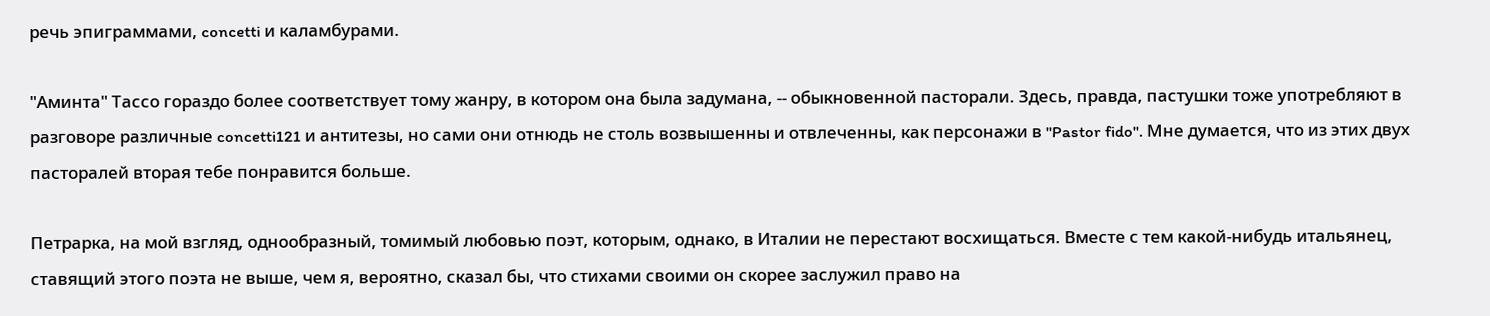речь эпиграммами, concetti и каламбурами.

"Аминта" Тассо гораздо более соответствует тому жанру, в котором она была задумана, -- обыкновенной пасторали. Здесь, правда, пастушки тоже употребляют в разговоре различные concetti121 и антитезы, но сами они отнюдь не столь возвышенны и отвлеченны, как персонажи в "Pastor fido". Мне думается, что из этих двух пасторалей вторая тебе понравится больше.

Петрарка, на мой взгляд, однообразный, томимый любовью поэт, которым, однако, в Италии не перестают восхищаться. Вместе с тем какой-нибудь итальянец, ставящий этого поэта не выше, чем я, вероятно, сказал бы, что стихами своими он скорее заслужил право на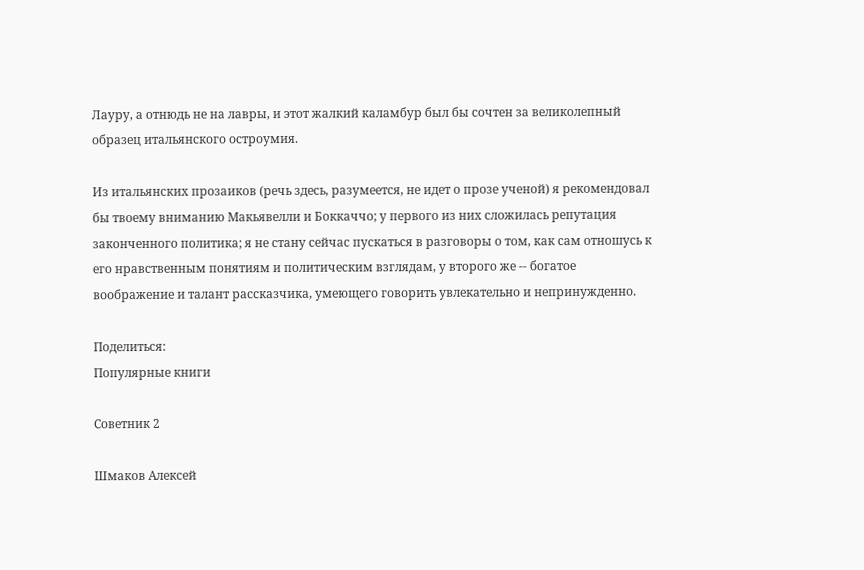Лауру, а отнюдь не на лавры, и этот жалкий каламбур был бы сочтен за великолепный образец итальянского остроумия.

Из итальянских прозаиков (речь здесь, разумеется, не идет о прозе ученой) я рекомендовал бы твоему вниманию Макьявелли и Боккаччо; у первого из них сложилась репутация законченного политика; я не стану сейчас пускаться в разговоры о том, как сам отношусь к его нравственным понятиям и политическим взглядам, у второго же -- богатое воображение и талант рассказчика, умеющего говорить увлекательно и непринужденно.

Поделиться:
Популярные книги

Советник 2

Шмаков Алексей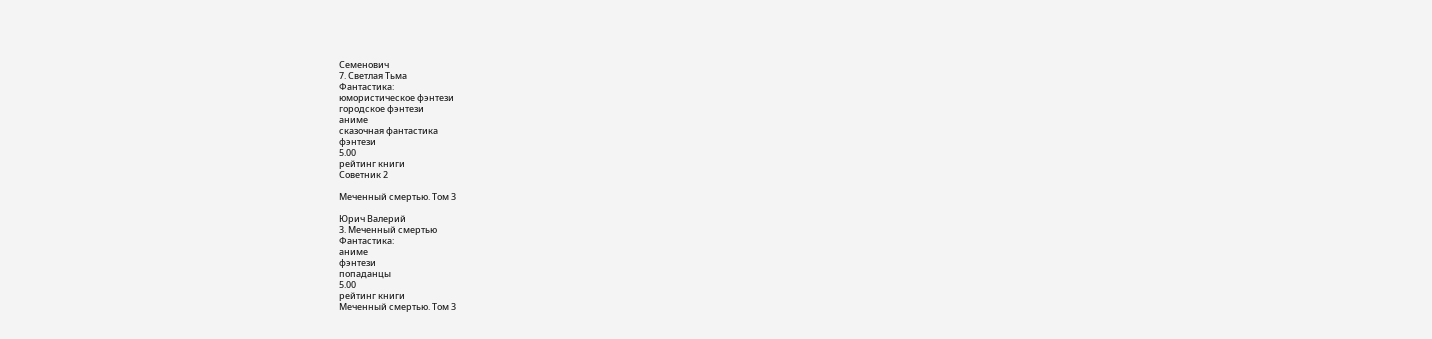Семенович
7. Светлая Тьма
Фантастика:
юмористическое фэнтези
городское фэнтези
аниме
сказочная фантастика
фэнтези
5.00
рейтинг книги
Советник 2

Меченный смертью. Том 3

Юрич Валерий
3. Меченный смертью
Фантастика:
аниме
фэнтези
попаданцы
5.00
рейтинг книги
Меченный смертью. Том 3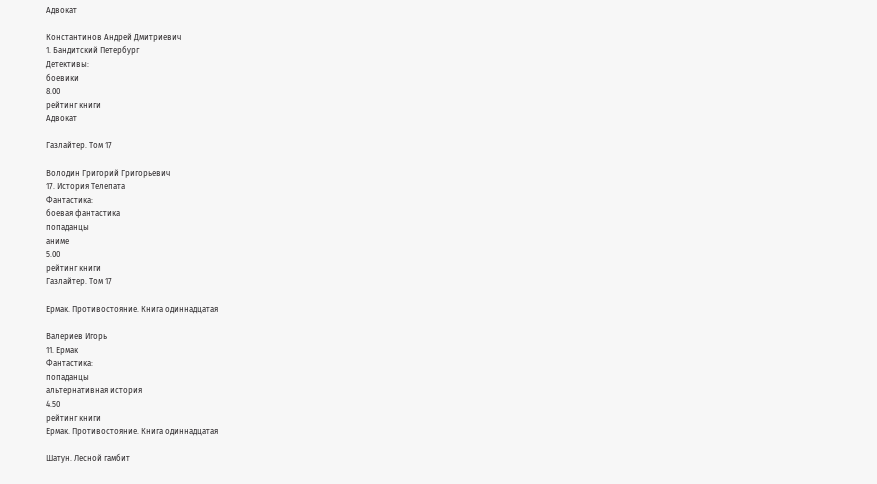Адвокат

Константинов Андрей Дмитриевич
1. Бандитский Петербург
Детективы:
боевики
8.00
рейтинг книги
Адвокат

Газлайтер. Том 17

Володин Григорий Григорьевич
17. История Телепата
Фантастика:
боевая фантастика
попаданцы
аниме
5.00
рейтинг книги
Газлайтер. Том 17

Ермак. Противостояние. Книга одиннадцатая

Валериев Игорь
11. Ермак
Фантастика:
попаданцы
альтернативная история
4.50
рейтинг книги
Ермак. Противостояние. Книга одиннадцатая

Шатун. Лесной гамбит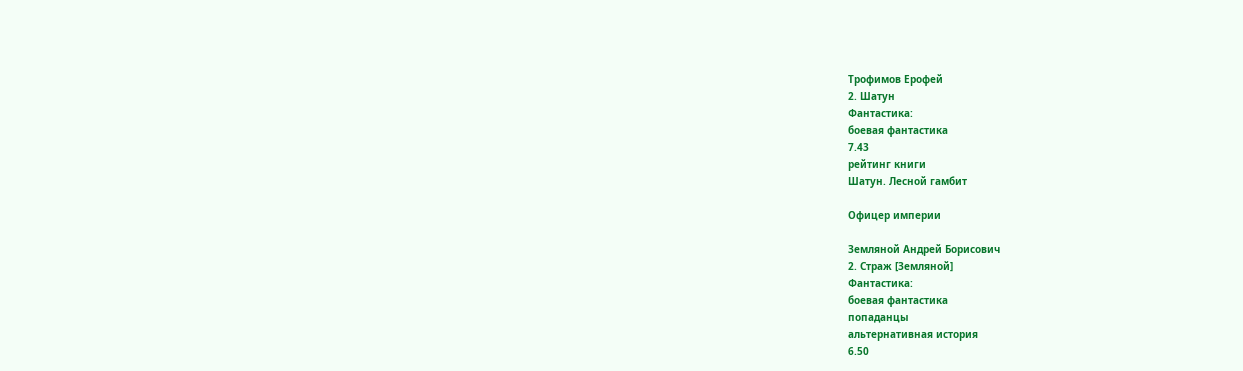Трофимов Ерофей
2. Шатун
Фантастика:
боевая фантастика
7.43
рейтинг книги
Шатун. Лесной гамбит

Офицер империи

Земляной Андрей Борисович
2. Страж [Земляной]
Фантастика:
боевая фантастика
попаданцы
альтернативная история
6.50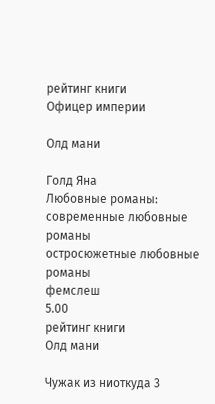рейтинг книги
Офицер империи

Олд мани

Голд Яна
Любовные романы:
современные любовные романы
остросюжетные любовные романы
фемслеш
5.00
рейтинг книги
Олд мани

Чужак из ниоткуда 3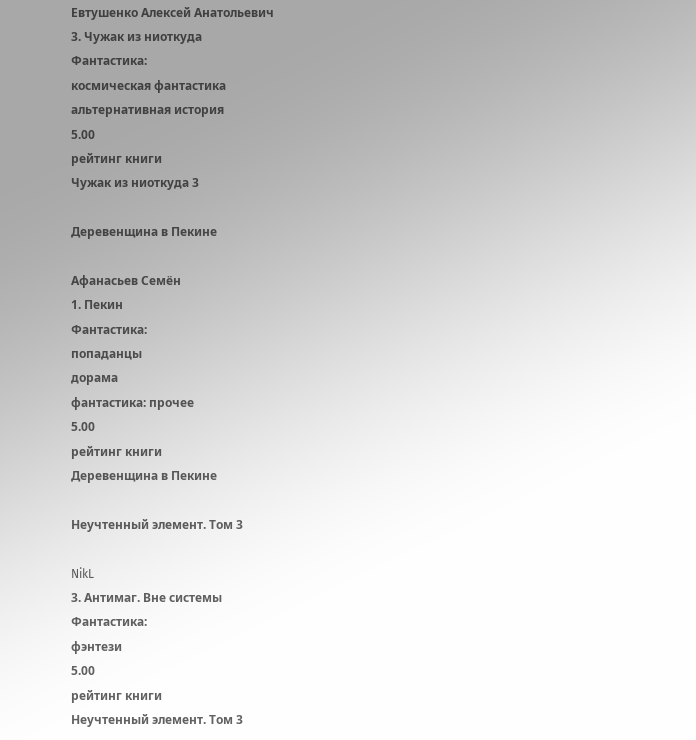Евтушенко Алексей Анатольевич
3. Чужак из ниоткуда
Фантастика:
космическая фантастика
альтернативная история
5.00
рейтинг книги
Чужак из ниоткуда 3

Деревенщина в Пекине

Афанасьев Семён
1. Пекин
Фантастика:
попаданцы
дорама
фантастика: прочее
5.00
рейтинг книги
Деревенщина в Пекине

Неучтенный элемент. Том 3

NikL
3. Антимаг. Вне системы
Фантастика:
фэнтези
5.00
рейтинг книги
Неучтенный элемент. Том 3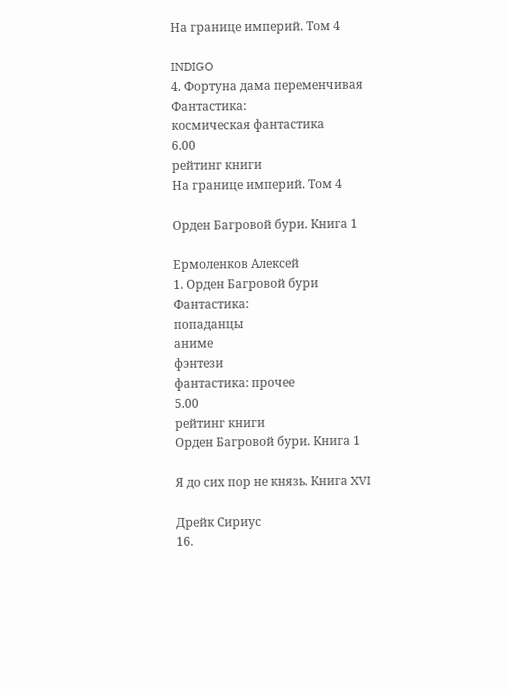На границе империй. Том 4

INDIGO
4. Фортуна дама переменчивая
Фантастика:
космическая фантастика
6.00
рейтинг книги
На границе империй. Том 4

Орден Багровой бури. Книга 1

Ермоленков Алексей
1. Орден Багровой бури
Фантастика:
попаданцы
аниме
фэнтези
фантастика: прочее
5.00
рейтинг книги
Орден Багровой бури. Книга 1

Я до сих пор не князь. Книга XVI

Дрейк Сириус
16.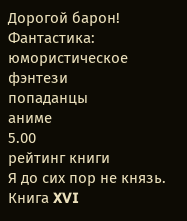Дорогой барон!
Фантастика:
юмористическое фэнтези
попаданцы
аниме
5.00
рейтинг книги
Я до сих пор не князь. Книга XVI